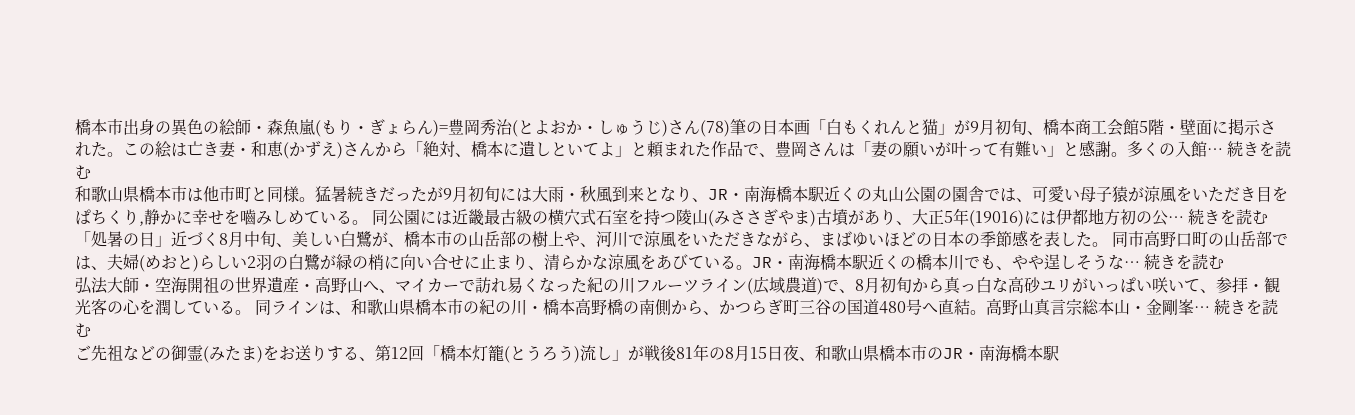橋本市出身の異色の絵師・森魚嵐(もり・ぎょらん)=豊岡秀治(とよおか・しゅうじ)さん(78)筆の日本画「白もくれんと猫」が9月初旬、橋本商工会館5階・壁面に掲示された。この絵は亡き妻・和恵(かずえ)さんから「絶対、橋本に遺しといてよ」と頼まれた作品で、豊岡さんは「妻の願いが叶って有難い」と感謝。多くの入館… 続きを読む
和歌山県橋本市は他市町と同様。猛暑続きだったが9月初旬には大雨・秋風到来となり、JR・南海橋本駅近くの丸山公園の園舎では、可愛い母子猿が涼風をいただき目をぱちくり,静かに幸せを嚙みしめている。 同公園には近畿最古級の横穴式石室を持つ陵山(みささぎやま)古墳があり、大正5年(19016)には伊都地方初の公… 続きを読む
「処暑の日」近づく8月中旬、美しい白鷺が、橋本市の山岳部の樹上や、河川で涼風をいただきながら、まばゆいほどの日本の季節感を表した。 同市高野口町の山岳部では、夫婦(めおと)らしい2羽の白鷺が緑の梢に向い合せに止まり、清らかな涼風をあびている。JR・南海橋本駅近くの橋本川でも、やや逞しそうな… 続きを読む
弘法大師・空海開祖の世界遺産・高野山へ、マイカーで訪れ易くなった紀の川フルーツライン(広域農道)で、8月初旬から真っ白な高砂ユリがいっぱい咲いて、参拝・観光客の心を潤している。 同ラインは、和歌山県橋本市の紀の川・橋本高野橋の南側から、かつらぎ町三谷の国道480号へ直結。高野山真言宗総本山・金剛峯… 続きを読む
ご先祖などの御霊(みたま)をお送りする、第12回「橋本灯籠(とうろう)流し」が戦後81年の8月15日夜、和歌山県橋本市のJR・南海橋本駅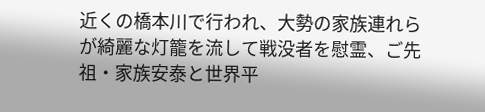近くの橋本川で行われ、大勢の家族連れらが綺麗な灯籠を流して戦没者を慰霊、ご先祖・家族安泰と世界平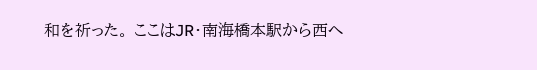和を祈った。 ここはJR・南海橋本駅から西へ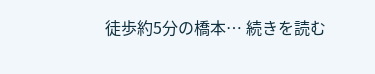徒歩約5分の橋本… 続きを読む